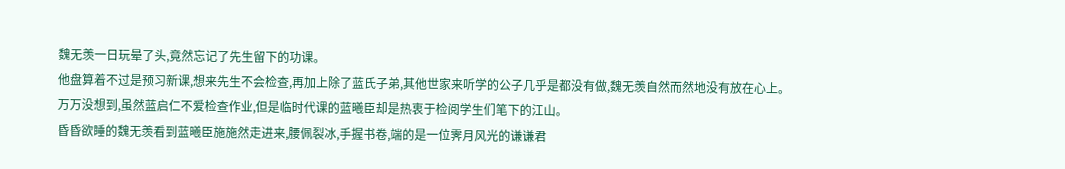魏无羡一日玩晕了头,竟然忘记了先生留下的功课。
他盘算着不过是预习新课,想来先生不会检查,再加上除了蓝氏子弟,其他世家来听学的公子几乎是都没有做,魏无羡自然而然地没有放在心上。
万万没想到,虽然蓝启仁不爱检查作业,但是临时代课的蓝曦臣却是热衷于检阅学生们笔下的江山。
昏昏欲睡的魏无羡看到蓝曦臣施施然走进来,腰佩裂冰,手握书卷,端的是一位霁月风光的谦谦君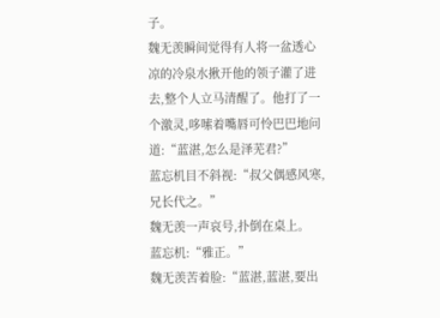子。
魏无羡瞬间觉得有人将一盆透心凉的冷泉水揪开他的领子灌了进去,整个人立马清醒了。他打了一个激灵,哆嗦着嘴唇可怜巴巴地问道:“蓝湛,怎么是泽芜君?”
蓝忘机目不斜视:“叔父偶感风寒,兄长代之。”
魏无羡一声哀号,扑倒在桌上。
蓝忘机:“雅正。”
魏无羡苦着脸:“蓝湛,蓝湛,要出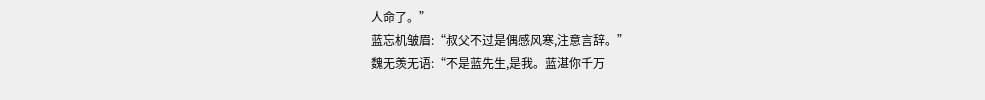人命了。”
蓝忘机皱眉:“叔父不过是偶感风寒,注意言辞。”
魏无羡无语:“不是蓝先生,是我。蓝湛你千万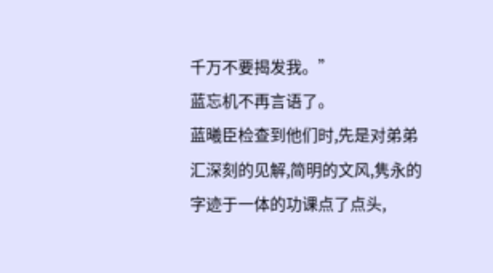千万不要揭发我。”
蓝忘机不再言语了。
蓝曦臣检查到他们时,先是对弟弟汇深刻的见解,简明的文风,隽永的字迹于一体的功课点了点头,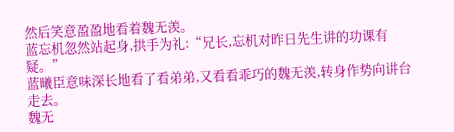然后笑意盈盈地看着魏无羡。
蓝忘机忽然站起身,拱手为礼:“兄长,忘机对昨日先生讲的功课有疑。”
蓝曦臣意味深长地看了看弟弟,又看看乖巧的魏无羡,转身作势向讲台走去。
魏无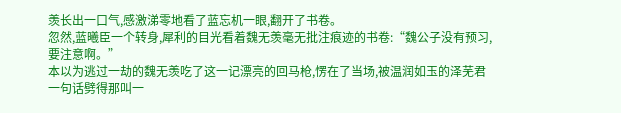羡长出一口气,感激涕零地看了蓝忘机一眼,翻开了书卷。
忽然,蓝曦臣一个转身,犀利的目光看着魏无羡毫无批注痕迹的书卷:“魏公子没有预习,要注意啊。”
本以为逃过一劫的魏无羡吃了这一记漂亮的回马枪,愣在了当场,被温润如玉的泽芜君一句话劈得那叫一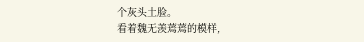个灰头土脸。
看着魏无羡蔫蔫的模样,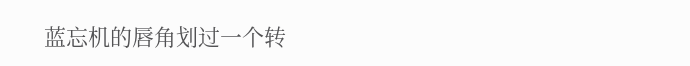蓝忘机的唇角划过一个转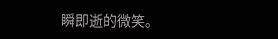瞬即逝的微笑。